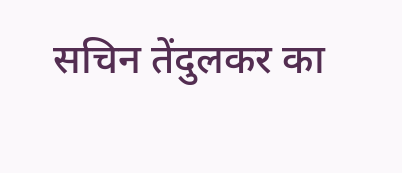सचिन तेंदुलकर का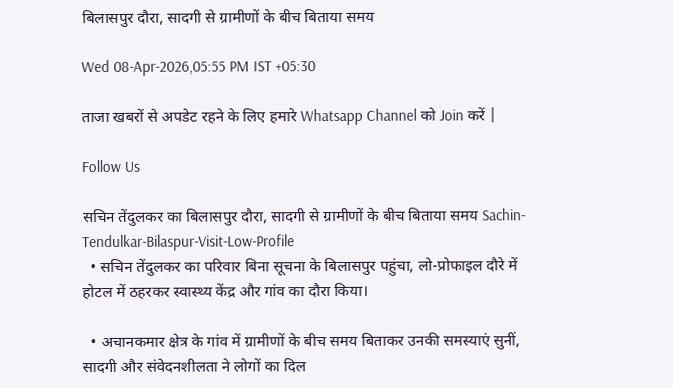बिलासपुर दौरा, सादगी से ग्रामीणों के बीच बिताया समय

Wed 08-Apr-2026,05:55 PM IST +05:30

ताजा खबरों से अपडेट रहने के लिए हमारे Whatsapp Channel को Join करें |

Follow Us

सचिन तेंदुलकर का बिलासपुर दौरा, सादगी से ग्रामीणों के बीच बिताया समय Sachin-Tendulkar-Bilaspur-Visit-Low-Profile
  • सचिन तेंदुलकर का परिवार बिना सूचना के बिलासपुर पहुंचा, लो-प्रोफाइल दौरे में होटल में ठहरकर स्वास्थ्य केंद्र और गांव का दौरा किया।

  • अचानकमार क्षेत्र के गांव में ग्रामीणों के बीच समय बिताकर उनकी समस्याएं सुनीं, सादगी और संवेदनशीलता ने लोगों का दिल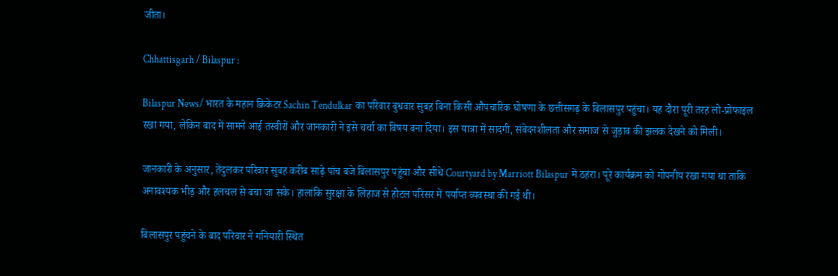जीता।

Chhattisgarh / Bilaspur :

Bilaspur News/ भारत के महान क्रिकेटर Sachin Tendulkar का परिवार बुधवार सुबह बिना किसी औपचारिक घोषणा के छत्तीसगढ़ के बिलासपुर पहुंचा। यह दौरा पूरी तरह लो-प्रोफाइल रखा गया, लेकिन बाद में सामने आई तस्वीरों और जानकारी ने इसे चर्चा का विषय बना दिया। इस यात्रा में सादगी, संवेदनशीलता और समाज से जुड़ाव की झलक देखने को मिली।

जानकारी के अनुसार, तेंदुलकर परिवार सुबह करीब साढ़े पांच बजे बिलासपुर पहुंचा और सीधे Courtyard by Marriott Bilaspur में ठहरा। पूरे कार्यक्रम को गोपनीय रखा गया था ताकि अनावश्यक भीड़ और हलचल से बचा जा सके। हालांकि सुरक्षा के लिहाज से होटल परिसर में पर्याप्त व्यवस्था की गई थी।

बिलासपुर पहुंचने के बाद परिवार ने गनियारी स्थित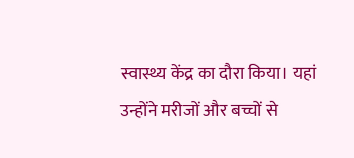स्वास्थ्य केंद्र का दौरा किया। यहां उन्होंने मरीजों और बच्चों से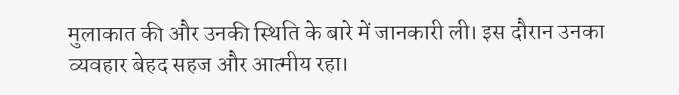मुलाकात की और उनकी स्थिति के बारे में जानकारी ली। इस दौरान उनका व्यवहार बेहद सहज और आत्मीय रहा।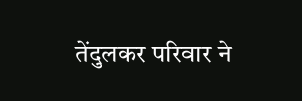तेंदुलकर परिवार ने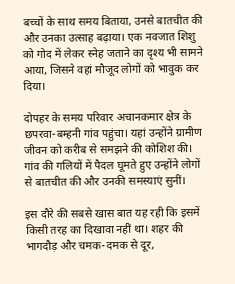बच्चों के साथ समय बिताया, उनसे बातचीत की और उनका उत्साह बढ़ाया। एक नवजात शिशु को गोद में लेकर स्नेह जताने का दृश्य भी सामने आया, जिसने वहां मौजूद लोगों को भावुक कर दिया।

दोपहर के समय परिवार अचानकमार क्षेत्र के छपरवा-बम्हनी गांव पहुंचा। यहां उन्होंने ग्रामीण जीवन को करीब से समझने की कोशिश की। गांव की गलियों में पैदल घूमते हुए उन्होंने लोगों से बातचीत की और उनकी समस्याएं सुनीं।

इस दौरे की सबसे खास बात यह रही कि इसमें किसी तरह का दिखावा नहीं था। शहर की भागदौड़ और चमक-दमक से दूर,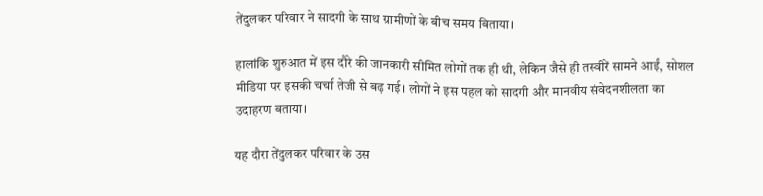तेंदुलकर परिवार ने सादगी के साथ ग्रामीणों के बीच समय बिताया।

हालांकि शुरुआत में इस दौरे की जानकारी सीमित लोगों तक ही थी, लेकिन जैसे ही तस्वीरें सामने आईं, सोशल मीडिया पर इसकी चर्चा तेजी से बढ़ गई। लोगों ने इस पहल को सादगी और मानवीय संवेदनशीलता का उदाहरण बताया।

यह दौरा तेंदुलकर परिवार के उस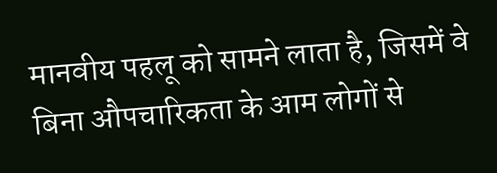मानवीय पहलू को सामने लाता है, जिसमें वे बिना औपचारिकता के आम लोगों से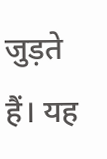जुड़ते हैं। यह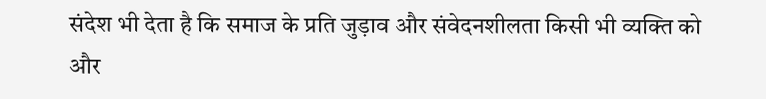संदेश भी देता है कि समाज के प्रति जुड़ाव और संवेदनशीलता किसी भी व्यक्ति को और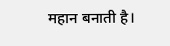महान बनाती है।